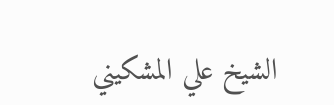الشيخ علي المشكيني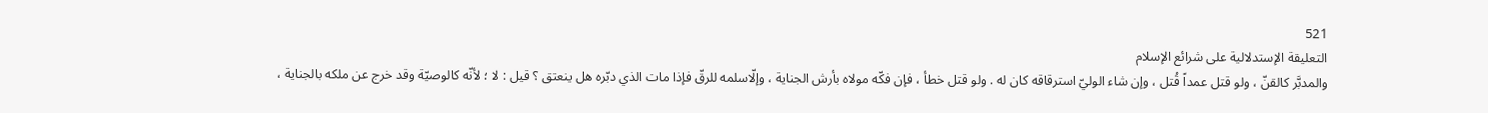521
التعليقة الإستدلالية على شرائع الإسلام
والمدبَّر كالقنّ ، ولو قتل عمداً قُتل ، وإن شاء الوليّ استرقاقه كان له . ولو قتل خطأ ، فإن فكّه مولاه بأرش الجناية ، وإلّاسلمه للرقّ فإذا مات الذي دبّره هل ينعتق ؟ قيل : لا ؛ لأنّه كالوصيّة وقد خرج عن ملكه بالجناية ،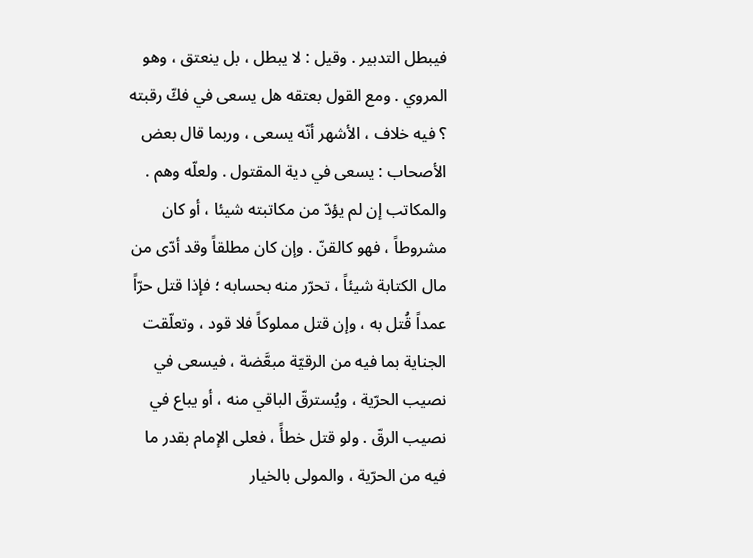فيبطل التدبير . وقيل : لا يبطل ، بل ينعتق ، وهو المروي . ومع القول بعتقه هل يسعى في فكّ رقبته ؟ فيه خلاف ، الأشهر أنّه يسعى ، وربما قال بعض الأصحاب : يسعى في دية المقتول . ولعلّه وهم . والمكاتب إن لم يؤدّ من مكاتبته شيئا ، أو كان مشروطاً ، فهو كالقنّ . وإن كان مطلقاً وقد أدّى من مال الكتابة شيئاً ، تحرّر منه بحسابه ؛ فإذا قتل حرّاً عمداً قُتل به ، وإن قتل مملوكاً فلا قود ، وتعلّقت الجناية بما فيه من الرقيّة مبعَّضة ، فيسعى في نصيب الحرّية ، ويُسترقّ الباقي منه ، أو يباع في نصيب الرقّ . ولو قتل خطأً ، فعلى الإمام بقدر ما فيه من الحرّية ، والمولى بالخيار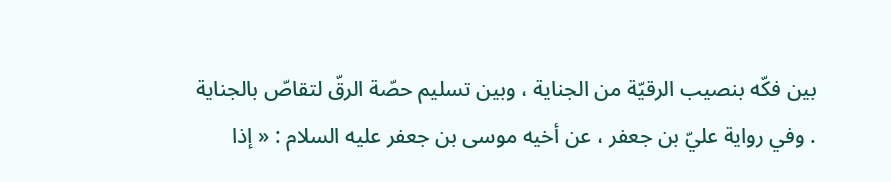بين فكّه بنصيب الرقيّة من الجناية ، وبين تسليم حصّة الرقّ لتقاصّ بالجناية . وفي رواية عليّ بن جعفر ، عن أخيه موسى بن جعفر عليه السلام : « إذا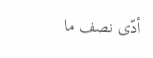أدّى نصف ما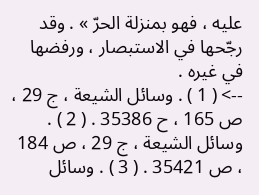عليه ، فهو بمنزلة الحرّ » . وقد رجّحها في الاستبصار ، ورفضها في غيره .
--> ( 1 ) . وسائل الشيعة ، ج 29 ، ص 165 ، ح 35386 . ( 2 ) . وسائل الشيعة ، ج 29 ، ص 184 ، ص 35421 . ( 3 ) . وسائل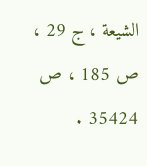الشيعة ، ج 29 ، ص 185 ، ص 35424 .